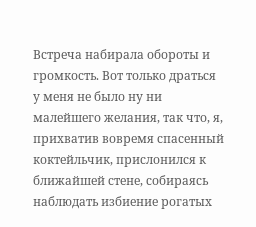Встреча набирала обороты и громкость. Вот только драться у меня не было ну ни малейшего желания, так что, я, прихватив вовремя спасенный коктейльчик, прислонился к ближайшей стене, собираясь наблюдать избиение рогатых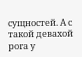сущностей. А с такой девахой рога у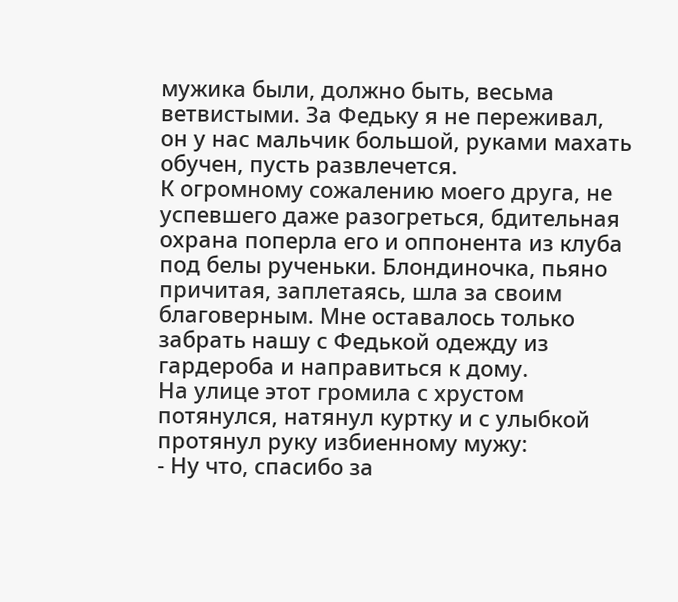мужика были, должно быть, весьма ветвистыми. За Федьку я не переживал, он у нас мальчик большой, руками махать обучен, пусть развлечется.
К огромному сожалению моего друга, не успевшего даже разогреться, бдительная охрана поперла его и оппонента из клуба под белы рученьки. Блондиночка, пьяно причитая, заплетаясь, шла за своим благоверным. Мне оставалось только забрать нашу с Федькой одежду из гардероба и направиться к дому.
На улице этот громила с хрустом потянулся, натянул куртку и с улыбкой протянул руку избиенному мужу:
- Ну что, спасибо за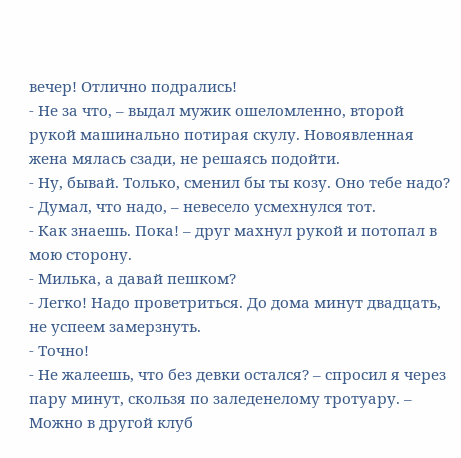вечер! Отлично подрались!
- Не за что, – выдал мужик ошеломленно, второй рукой машинально потирая скулу. Новоявленная жена мялась сзади, не решаясь подойти.
- Ну, бывай. Только, сменил бы ты козу. Оно тебе надо?
- Думал, что надо, – невесело усмехнулся тот.
- Как знаешь. Пока! – друг махнул рукой и потопал в мою сторону.
- Милька, а давай пешком?
- Легко! Надо проветриться. До дома минут двадцать, не успеем замерзнуть.
- Точно!
- Не жалеешь, что без девки остался? – спросил я через пару минут, скользя по заледенелому тротуару. – Можно в другой клуб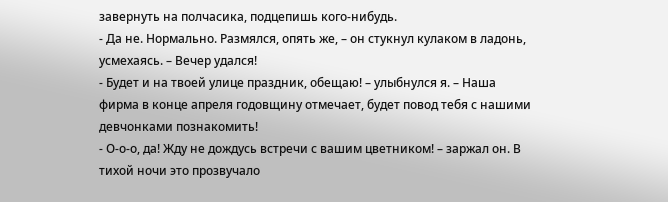завернуть на полчасика, подцепишь кого-нибудь.
- Да не. Нормально. Размялся, опять же, – он стукнул кулаком в ладонь, усмехаясь. – Вечер удался!
- Будет и на твоей улице праздник, обещаю! – улыбнулся я. – Наша фирма в конце апреля годовщину отмечает, будет повод тебя с нашими девчонками познакомить!
- О-о-о, да! Жду не дождусь встречи с вашим цветником! – заржал он. В тихой ночи это прозвучало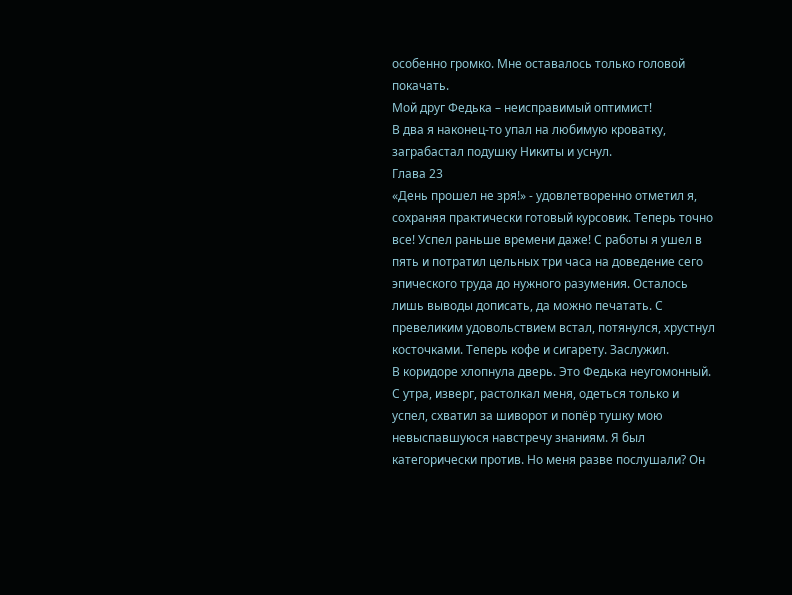особенно громко. Мне оставалось только головой покачать.
Мой друг Федька – неисправимый оптимист!
В два я наконец-то упал на любимую кроватку, заграбастал подушку Никиты и уснул.
Глава 23
«День прошел не зря!» - удовлетворенно отметил я, сохраняя практически готовый курсовик. Теперь точно все! Успел раньше времени даже! С работы я ушел в пять и потратил цельных три часа на доведение сего эпического труда до нужного разумения. Осталось лишь выводы дописать, да можно печатать. С превеликим удовольствием встал, потянулся, хрустнул косточками. Теперь кофе и сигарету. Заслужил.
В коридоре хлопнула дверь. Это Федька неугомонный. С утра, изверг, растолкал меня, одеться только и успел, схватил за шиворот и попёр тушку мою невыспавшуюся навстречу знаниям. Я был категорически против. Но меня разве послушали? Он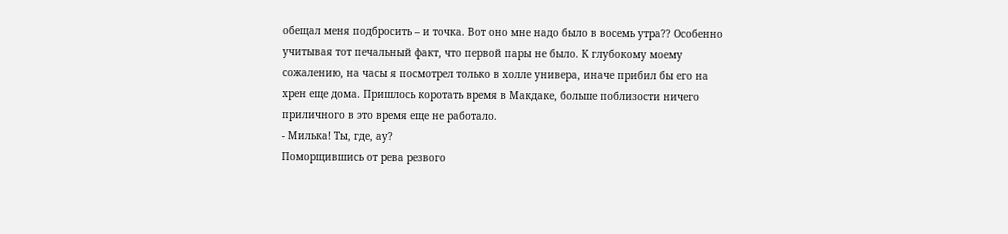обещал меня подбросить – и точка. Вот оно мне надо было в восемь утра?? Особенно учитывая тот печальный факт, что первой пары не было. К глубокому моему сожалению, на часы я посмотрел только в холле универа, иначе прибил бы его на хрен еще дома. Пришлось коротать время в Макдаке, больше поблизости ничего приличного в это время еще не работало.
- Милька! Ты, где, ау?
Поморщившись от рева резвого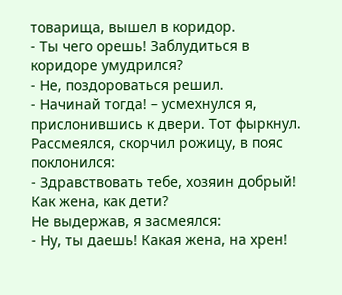товарища, вышел в коридор.
- Ты чего орешь! Заблудиться в коридоре умудрился?
- Не, поздороваться решил.
- Начинай тогда! – усмехнулся я, прислонившись к двери. Тот фыркнул. Рассмеялся, скорчил рожицу, в пояс поклонился:
- Здравствовать тебе, хозяин добрый! Как жена, как дети?
Не выдержав, я засмеялся:
- Ну, ты даешь! Какая жена, на хрен!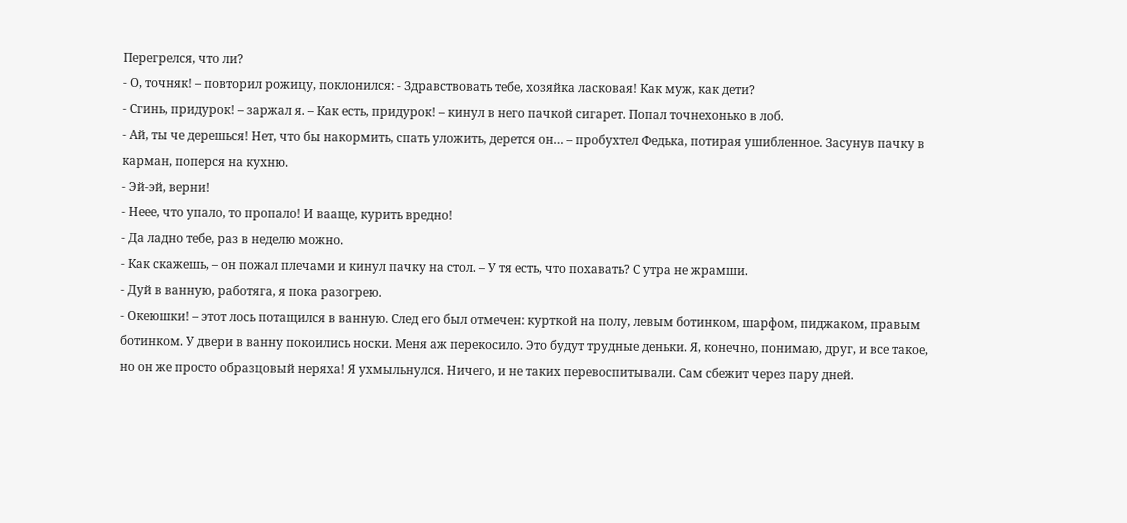Перегрелся, что ли?
- О, точняк! – повторил рожицу, поклонился: - Здравствовать тебе, хозяйка ласковая! Как муж, как дети?
- Сгинь, придурок! – заржал я. – Как есть, придурок! – кинул в него пачкой сигарет. Попал точнехонько в лоб.
- Ай, ты че дерешься! Нет, что бы накормить, спать уложить, дерется он… – пробухтел Федька, потирая ушибленное. Засунув пачку в карман, поперся на кухню.
- Эй-эй, верни!
- Неее, что упало, то пропало! И вааще, курить вредно!
- Да ладно тебе, раз в неделю можно.
- Как скажешь, – он пожал плечами и кинул пачку на стол. – У тя есть, что похавать? С утра не жрамши.
- Дуй в ванную, работяга, я пока разогрею.
- Океюшки! – этот лось потащился в ванную. След его был отмечен: курткой на полу, левым ботинком, шарфом, пиджаком, правым ботинком. У двери в ванну покоились носки. Меня аж перекосило. Это будут трудные деньки. Я, конечно, понимаю, друг, и все такое, но он же просто образцовый неряха! Я ухмыльнулся. Ничего, и не таких перевоспитывали. Сам сбежит через пару дней.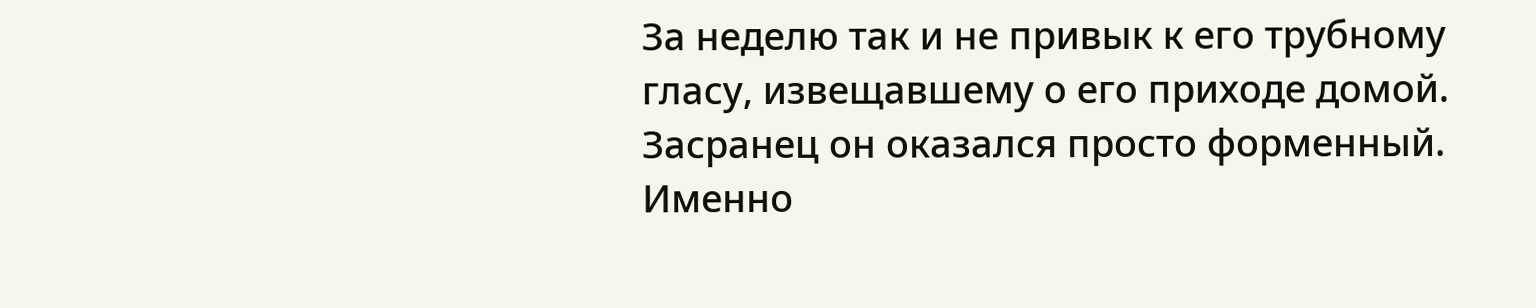За неделю так и не привык к его трубному гласу, извещавшему о его приходе домой.
Засранец он оказался просто форменный. Именно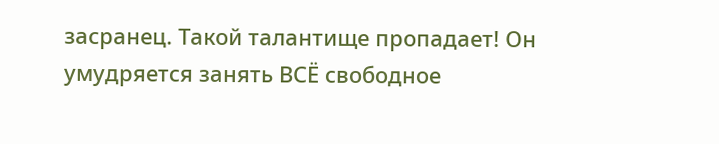засранец. Такой талантище пропадает! Он умудряется занять ВСЁ свободное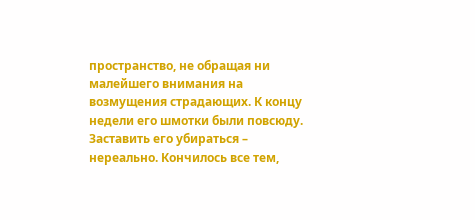пространство, не обращая ни малейшего внимания на возмущения страдающих. К концу недели его шмотки были повсюду. Заставить его убираться – нереально. Кончилось все тем,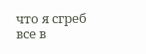что я сгреб все в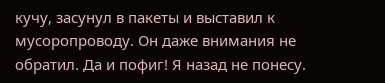кучу, засунул в пакеты и выставил к мусоропроводу. Он даже внимания не обратил. Да и пофиг! Я назад не понесу.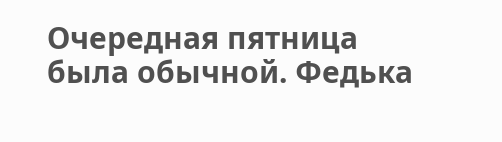Очередная пятница была обычной. Федька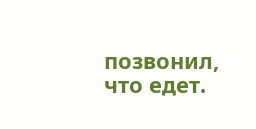позвонил, что едет.